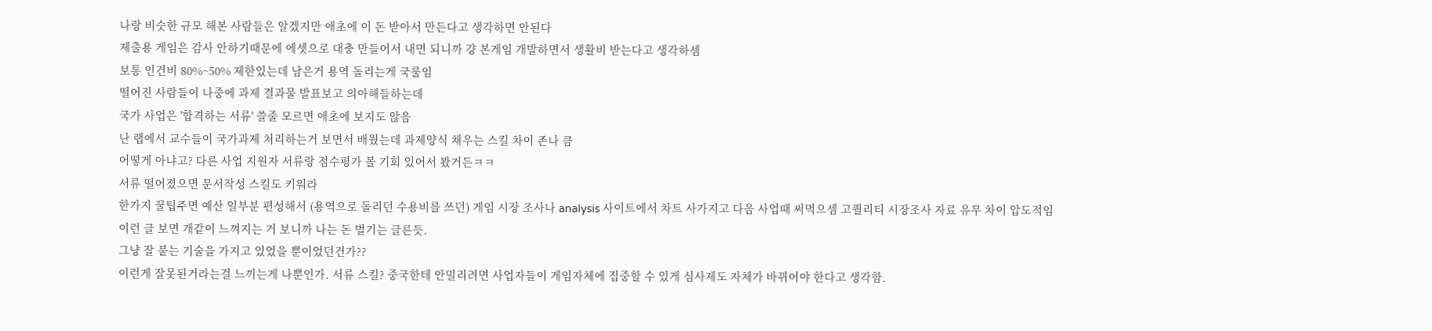나랑 비슷한 규모 해본 사람들은 알겠지만 애초에 이 돈 받아서 만든다고 생각하면 안된다
제출용 게임은 감사 안하기때문에 에셋으로 대충 만들어서 내면 되니까 걍 본게임 개발하면서 생활비 받는다고 생각하셈
보통 인건비 80%~50% 제한있는데 남은거 용역 돌리는게 국룰임
떨어진 사람들이 나중에 과제 결과물 발표보고 의아해들하는데
국가 사업은 '합격하는 서류' 쓸줄 모르면 애초에 보지도 않음
난 랩에서 교수들이 국가과제 처리하는거 보면서 배웠는데 과제양식 채우는 스킬 차이 존나 큼
어떻게 아냐고? 다른 사업 지원자 서류랑 점수평가 볼 기회 있어서 봤거든ㅋㅋ
서류 떨어졌으면 문서작성 스킬도 키워라
한가지 꿀팁주면 예산 일부분 편성해서 (용역으로 돌리던 수용비를 쓰던) 게임 시장 조사나 analysis 사이트에서 차트 사가지고 다음 사업때 써먹으셈 고퀄리티 시장조사 자료 유무 차이 압도적임
이런 글 보면 개같이 느껴지는 거 보니까 나는 돈 벌기는 글른듯.
그냥 잘 붙는 기술을 가지고 있었을 뿐이었던건가??
이런게 잘못된거라는걸 느끼는게 나뿐인가. 서류 스킬? 중국한테 안밀리려면 사업자들이 게임자체에 집중할 수 있게 심사제도 자체가 바뀌어야 한다고 생각함.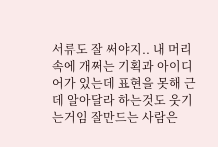서류도 잘 써야지.. 내 머리속에 개쩌는 기획과 아이디어가 있는데 표현을 못해 근데 알아달라 하는것도 웃기는거임 잘만드는 사람은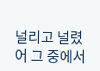널리고 널렸어 그 중에서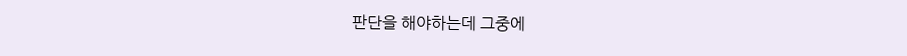판단을 해야하는데 그중에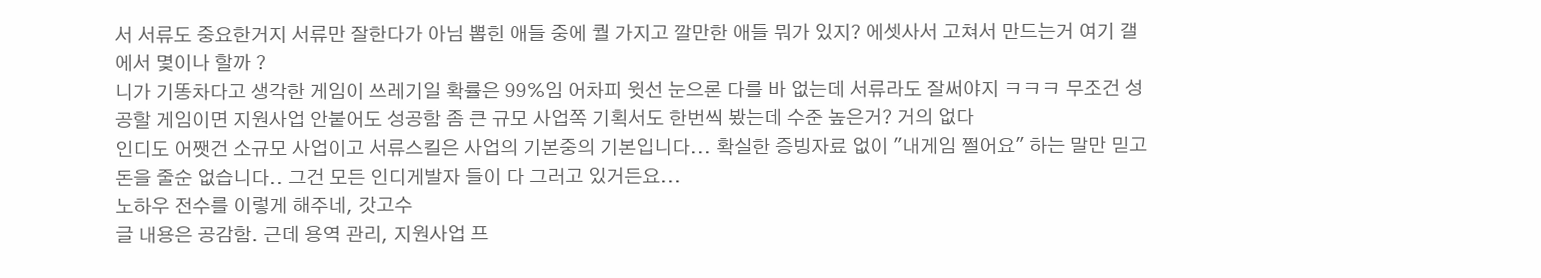서 서류도 중요한거지 서류만 잘한다가 아님 뽑힌 애들 중에 퀄 가지고 깔만한 애들 뭐가 있지? 에셋사서 고쳐서 만드는거 여기 갤에서 몇이나 할까 ?
니가 기똥차다고 생각한 게임이 쓰레기일 확률은 99%임 어차피 윗선 눈으론 다를 바 없는데 서류라도 잘써야지 ㅋㅋㅋ 무조건 성공할 게임이면 지원사업 안붙어도 성공함 좀 큰 규모 사업쪽 기획서도 한번씩 봤는데 수준 높은거? 거의 없다
인디도 어쨋건 소규모 사업이고 서류스킬은 사업의 기본중의 기본입니다... 확실한 증빙자료 없이 "내게임 쩔어요" 하는 말만 믿고 돈을 줄순 없습니다.. 그건 모든 인디게발자 들이 다 그러고 있거든요...
노하우 전수를 이렇게 해주네, 갓고수
글 내용은 공감함. 근데 용역 관리, 지원사업 프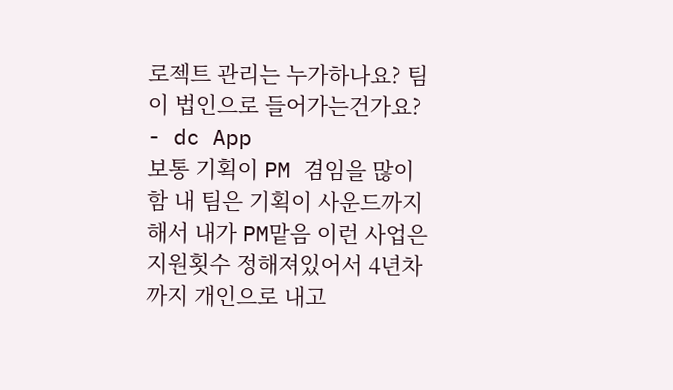로젝트 관리는 누가하나요? 팀이 법인으로 들어가는건가요? - dc App
보통 기획이 PM 겸임을 많이 함 내 팀은 기획이 사운드까지 해서 내가 PM맡음 이런 사업은 지원횟수 정해져있어서 4년차까지 개인으로 내고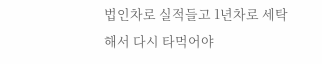법인차로 실적들고 1년차로 세탁해서 다시 타먹어야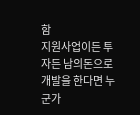함
지원사업이든 투자든 남의돈으로 개발을 한다면 누군가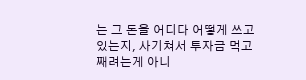는 그 돈을 어디다 어떻게 쓰고있는지, 사기쳐서 투자금 먹고 째려는게 아니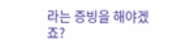라는 증빙을 해야겠죠?